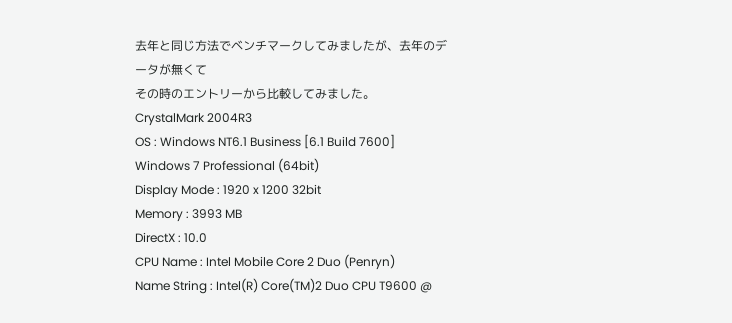去年と同じ方法でベンチマークしてみましたが、去年のデータが無くて
その時のエントリーから比較してみました。
CrystalMark 2004R3
OS : Windows NT6.1 Business [6.1 Build 7600] Windows 7 Professional (64bit)
Display Mode : 1920 x 1200 32bit
Memory : 3993 MB
DirectX : 10.0
CPU Name : Intel Mobile Core 2 Duo (Penryn)
Name String : Intel(R) Core(TM)2 Duo CPU T9600 @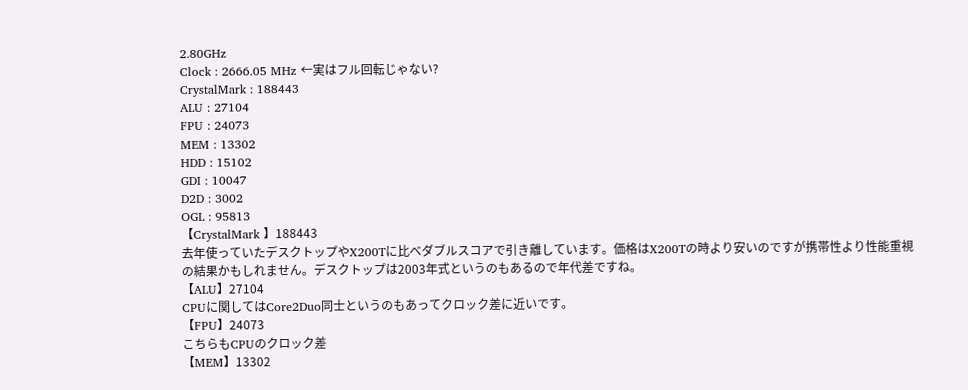2.80GHz
Clock : 2666.05 MHz ←実はフル回転じゃない?
CrystalMark : 188443
ALU : 27104
FPU : 24073
MEM : 13302
HDD : 15102
GDI : 10047
D2D : 3002
OGL : 95813
【CrystalMark 】188443
去年使っていたデスクトップやX200Tに比べダブルスコアで引き離しています。価格はX200Tの時より安いのですが携帯性より性能重視の結果かもしれません。デスクトップは2003年式というのもあるので年代差ですね。
【ALU】27104
CPUに関してはCore2Duo同士というのもあってクロック差に近いです。
【FPU】24073
こちらもCPUのクロック差
【MEM】13302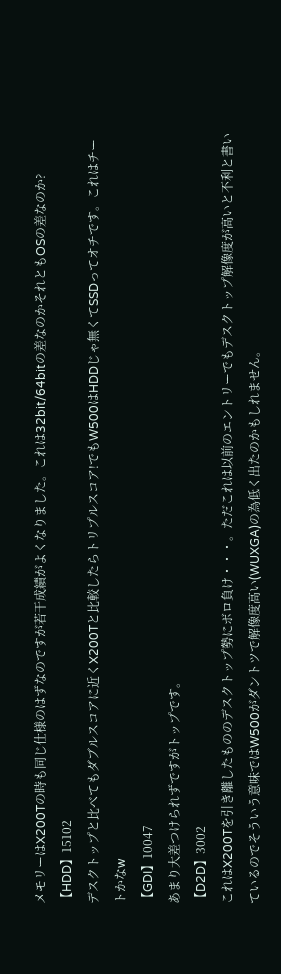メモリーはX200Tの時も同じ仕様のはずなのですが若干成績がよくなりました。これは32bit/64bitの差なのかそれともOSの差なのか?
【HDD】15102
デスクトップと比べてもダブルスコアに近くX200Tと比較したらトリプルスコア!でもW500はHDDじゃ無くてSSDってオチです。これはチートかなw
【GDI】10047
あまり大差つけられずですがトップです。
【D2D】3002
これはX200Tを引き離したもののデスクトップ勢にボロ負け・・・。ただこれは以前のエントリーでもデスクトップ解像度が高いと不利と書いているのでそういう意味ではW500がダントツで解像度高い(WUXGA)の為低く出たのかもしれません。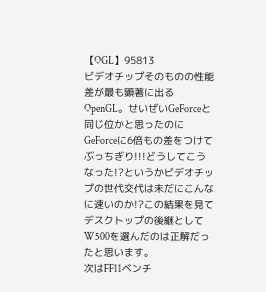【OGL】95813
ビデオチップそのものの性能差が最も顕著に出るOpenGL。せいぜいGeForceと同じ位かと思ったのにGeForceに6倍もの差をつけてぶっちぎり!!!どうしてこうなった!?というかビデオチップの世代交代は未だにこんなに速いのか!?この結果を見てデスクトップの後継としてW500を選んだのは正解だったと思います。
次はFF11ベンチ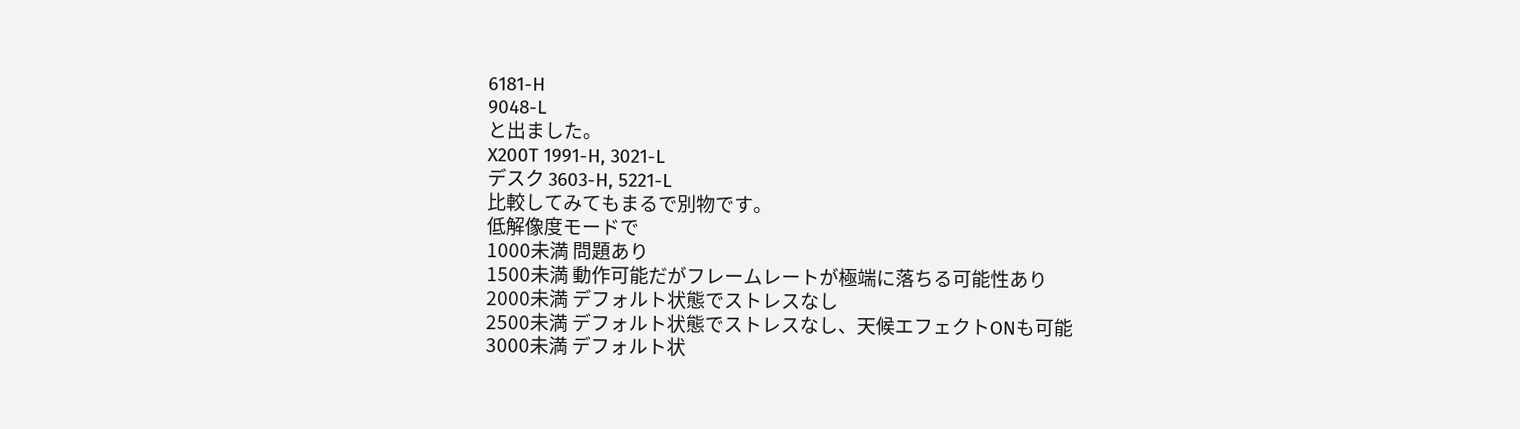6181-H
9048-L
と出ました。
X200T 1991-H, 3021-L
デスク 3603-H, 5221-L
比較してみてもまるで別物です。
低解像度モードで
1000未満 問題あり
1500未満 動作可能だがフレームレートが極端に落ちる可能性あり
2000未満 デフォルト状態でストレスなし
2500未満 デフォルト状態でストレスなし、天候エフェクトONも可能
3000未満 デフォルト状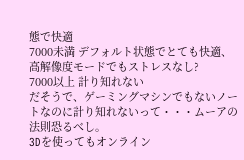態で快適
7000未満 デフォルト状態でとても快適、高解像度モードでもストレスなし?
7000以上 計り知れない
だそうで、ゲーミングマシンでもないノートなのに計り知れないって・・・ムーアの法則恐るべし。
3Dを使ってもオンライン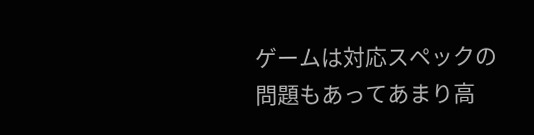ゲームは対応スペックの問題もあってあまり高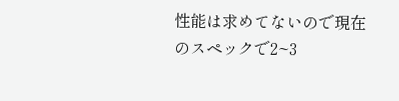性能は求めてないので現在のスペックで2~3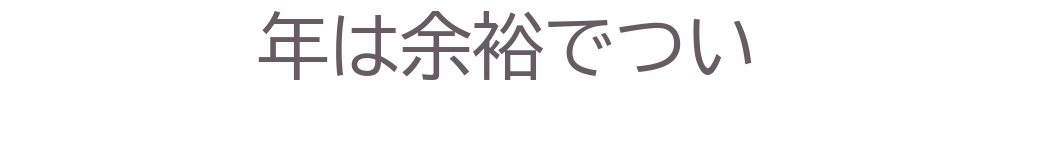年は余裕でつい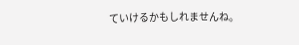ていけるかもしれませんね。